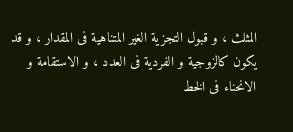المثلث ، و قبول التجزية الغير المتناهية فى المقدار ، و قد يكون كالزوجية و الفردية فى العدد ، و الاستقامة و الانحناء فى الخط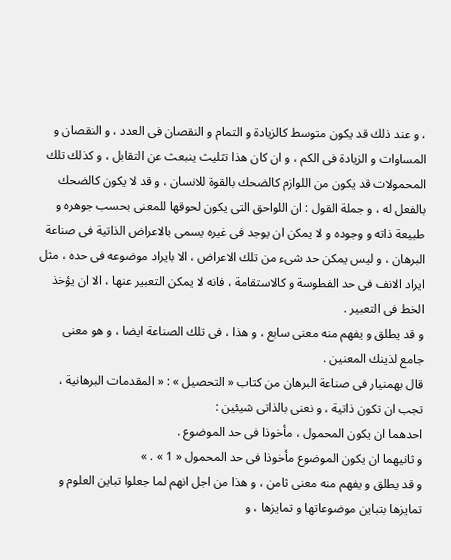، و عند ذلك قد يكون متوسط كالزيادة و التمام و النقصان فى العدد ، و النقصان و المساوات و الزيادة فى الكم ، و ان كان هذا تثليث ينبعث عن التقابل ، و كذلك تلك المحمولات قد يكون من اللوازم كالضحك بالقوة للانسان ، و قد لا يكون كالضحك بالفعل له ، و جملة القول : ان اللواحق التى يكون لحوقها للمعنى بحسب جوهره و طبيعة ذاته و وجوده و لا يمكن ان يوجد فى غيره يسمى بالاعراض الذاتية فى صناعة البرهان ، و ليس يمكن حد شىء من تلك الاعراض ، الا بايراد موضوعه فى حده ، مثل ايراد الانف فى حد الفطوسة و كالاستقامة ، فانه لا يمكن التعبير عنها ، الا ان يؤخذ الخط فى التعبير .
و قد يطلق و يفهم منه معنى سابع ، و هذا ، فى تلك الصناعة ايضا ، و هو معنى جامع لذينك المعنين .
قال بهمنيار فى صناعة البرهان من كتاب « التحصيل » : « المقدمات البرهانية ، تجب ان تكون ذاتية ، و نعنى بالذاتى شيئين :
احدهما ان يكون المحمول ، مأخوذا فى حد الموضوع .
و ثانيهما ان يكون الموضوع مأخوذا فى حد المحمول « 1 » . »
و قد يطلق و يفهم منه معنى ثامن ، و هذا من اجل انهم لما جعلوا تباين العلوم و تمايزها بتباين موضوعاتها و تمايزها ، و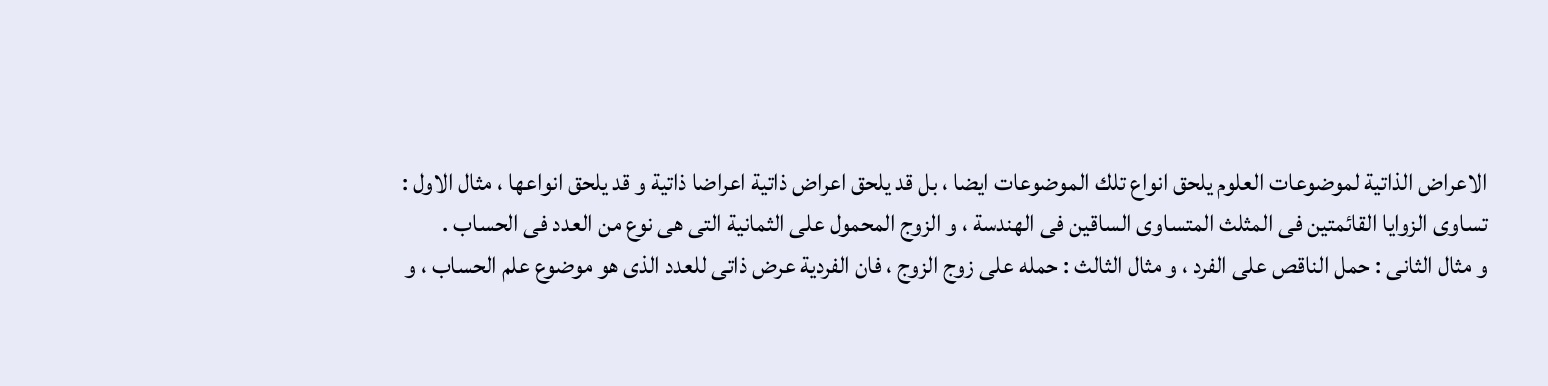الاعراض الذاتية لموضوعات العلوم يلحق انواع تلك الموضوعات ايضا ، بل قد يلحق اعراض ذاتية اعراضا ذاتية و قد يلحق انواعها ، مثال الاول :
تساوى الزوايا القائمتين فى المثلث المتساوى الساقين فى الهندسة ، و الزوج المحمول على الثمانية التى هى نوع من العدد فى الحساب .
و مثال الثانى : حمل الناقص على الفرد ، و مثال الثالث : حمله على زوج الزوج ، فان الفردية عرض ذاتى للعدد الذى هو موضوع علم الحساب ، و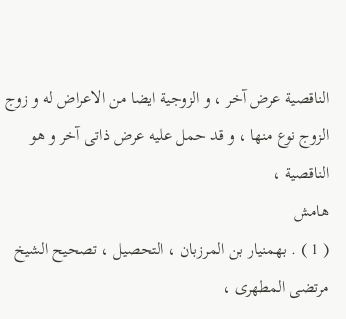الناقصية عرض آخر ، و الزوجية ايضا من الاعراض له و زوج الزوج نوع منها ، و قد حمل عليه عرض ذاتى آخر و هو الناقصية ،
هامش
( 1 ) . بهمنيار بن المرزبان ، التحصيل ، تصحيح الشيخ مرتضى المطهرى ،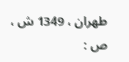طهران ، 1349 ش ، ص :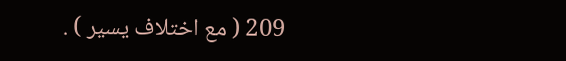209 ( مع اختلاف يسير ) .